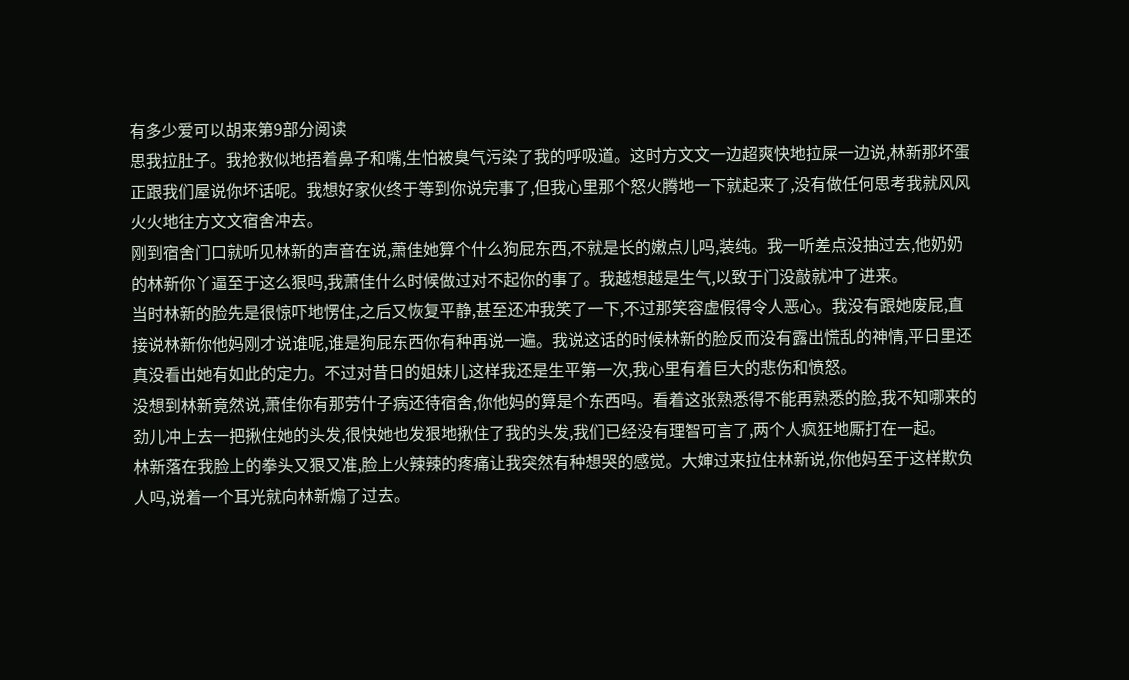有多少爱可以胡来第9部分阅读
思我拉肚子。我抢救似地捂着鼻子和嘴,生怕被臭气污染了我的呼吸道。这时方文文一边超爽快地拉屎一边说,林新那坏蛋正跟我们屋说你坏话呢。我想好家伙终于等到你说完事了,但我心里那个怒火腾地一下就起来了,没有做任何思考我就风风火火地往方文文宿舍冲去。
刚到宿舍门口就听见林新的声音在说,萧佳她算个什么狗屁东西,不就是长的嫩点儿吗,装纯。我一听差点没抽过去,他奶奶的林新你丫逼至于这么狠吗,我萧佳什么时候做过对不起你的事了。我越想越是生气,以致于门没敲就冲了进来。
当时林新的脸先是很惊吓地愣住,之后又恢复平静,甚至还冲我笑了一下,不过那笑容虚假得令人恶心。我没有跟她废屁,直接说林新你他妈刚才说谁呢,谁是狗屁东西你有种再说一遍。我说这话的时候林新的脸反而没有露出慌乱的神情,平日里还真没看出她有如此的定力。不过对昔日的姐妹儿这样我还是生平第一次,我心里有着巨大的悲伤和愤怒。
没想到林新竟然说,萧佳你有那劳什子病还待宿舍,你他妈的算是个东西吗。看着这张熟悉得不能再熟悉的脸,我不知哪来的劲儿冲上去一把揪住她的头发,很快她也发狠地揪住了我的头发,我们已经没有理智可言了,两个人疯狂地厮打在一起。
林新落在我脸上的拳头又狠又准,脸上火辣辣的疼痛让我突然有种想哭的感觉。大婶过来拉住林新说,你他妈至于这样欺负人吗,说着一个耳光就向林新煽了过去。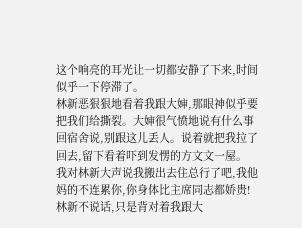这个响亮的耳光让一切都安静了下来,时间似乎一下停滞了。
林新恶狠狠地看着我跟大婶,那眼神似乎要把我们给撕裂。大婶很气愤地说有什么事回宿舍说,别跟这儿丢人。说着就把我拉了回去,留下看着吓到发愣的方文文一屋。
我对林新大声说我搬出去住总行了吧,我他妈的不连累你,你身体比主席同志都娇贵!
林新不说话,只是背对着我跟大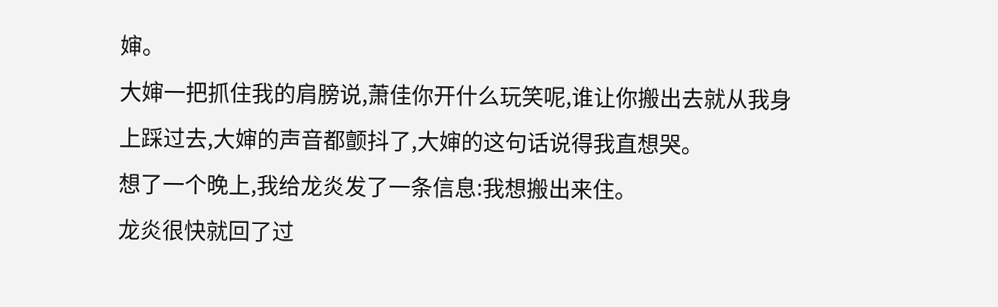婶。
大婶一把抓住我的肩膀说,萧佳你开什么玩笑呢,谁让你搬出去就从我身上踩过去,大婶的声音都颤抖了,大婶的这句话说得我直想哭。
想了一个晚上,我给龙炎发了一条信息:我想搬出来住。
龙炎很快就回了过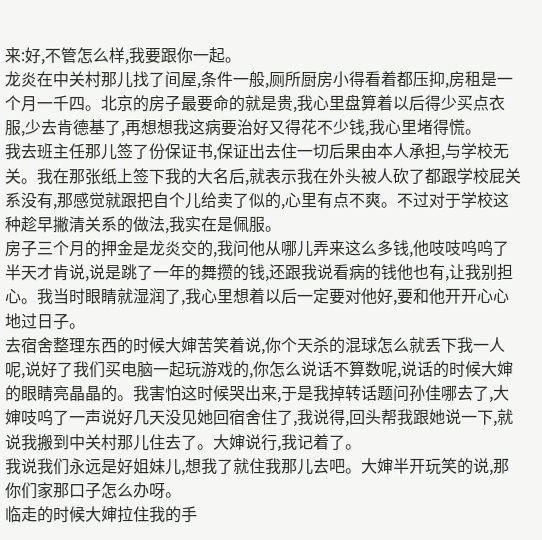来:好,不管怎么样,我要跟你一起。
龙炎在中关村那儿找了间屋,条件一般,厕所厨房小得看着都压抑,房租是一个月一千四。北京的房子最要命的就是贵,我心里盘算着以后得少买点衣服,少去肯德基了,再想想我这病要治好又得花不少钱,我心里堵得慌。
我去班主任那儿签了份保证书,保证出去住一切后果由本人承担,与学校无关。我在那张纸上签下我的大名后,就表示我在外头被人砍了都跟学校屁关系没有,那感觉就跟把自个儿给卖了似的,心里有点不爽。不过对于学校这种趁早撇清关系的做法,我实在是佩服。
房子三个月的押金是龙炎交的,我问他从哪儿弄来这么多钱,他吱吱呜呜了半天才肯说,说是跳了一年的舞攒的钱,还跟我说看病的钱他也有,让我别担心。我当时眼睛就湿润了,我心里想着以后一定要对他好,要和他开开心心地过日子。
去宿舍整理东西的时候大婶苦笑着说,你个天杀的混球怎么就丢下我一人呢,说好了我们买电脑一起玩游戏的,你怎么说话不算数呢,说话的时候大婶的眼睛亮晶晶的。我害怕这时候哭出来,于是我掉转话题问孙佳哪去了,大婶吱呜了一声说好几天没见她回宿舍住了,我说得,回头帮我跟她说一下,就说我搬到中关村那儿住去了。大婶说行,我记着了。
我说我们永远是好姐妹儿,想我了就住我那儿去吧。大婶半开玩笑的说,那你们家那口子怎么办呀。
临走的时候大婶拉住我的手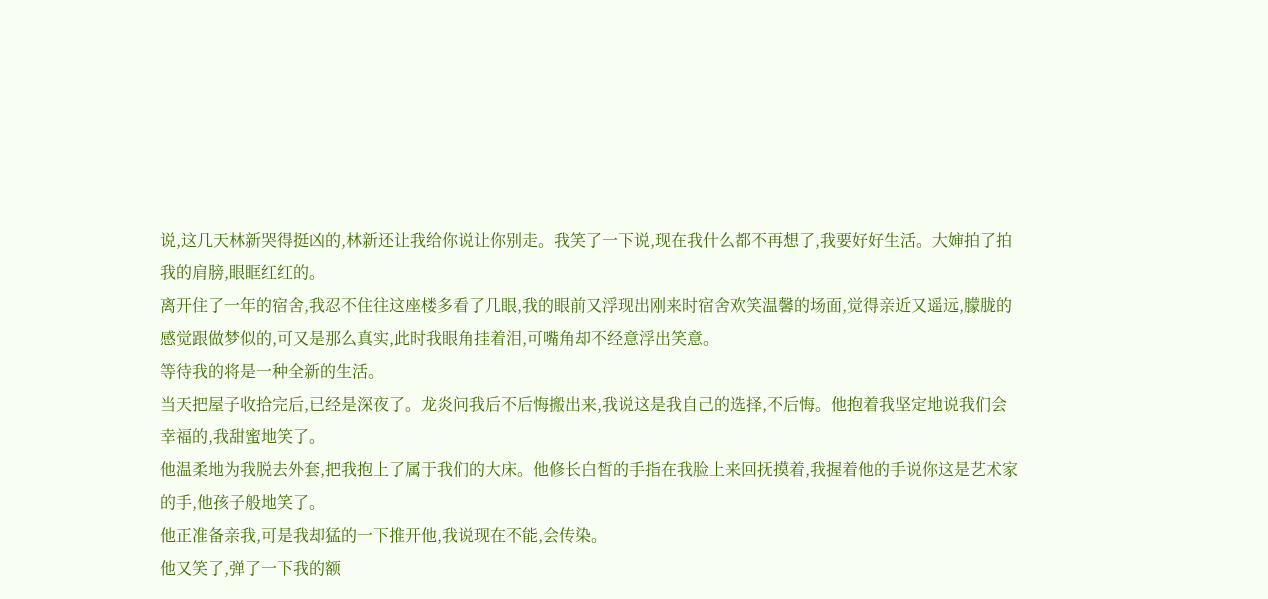说,这几天林新哭得挺凶的,林新还让我给你说让你别走。我笑了一下说,现在我什么都不再想了,我要好好生活。大婶拍了拍我的肩膀,眼眶红红的。
离开住了一年的宿舍,我忍不住往这座楼多看了几眼,我的眼前又浮现出刚来时宿舍欢笑温馨的场面,觉得亲近又遥远,朦胧的感觉跟做梦似的,可又是那么真实,此时我眼角挂着泪,可嘴角却不经意浮出笑意。
等待我的将是一种全新的生活。
当天把屋子收拾完后,已经是深夜了。龙炎问我后不后悔搬出来,我说这是我自己的选择,不后悔。他抱着我坚定地说我们会幸福的,我甜蜜地笑了。
他温柔地为我脱去外套,把我抱上了属于我们的大床。他修长白皙的手指在我脸上来回抚摸着,我握着他的手说你这是艺术家的手,他孩子般地笑了。
他正准备亲我,可是我却猛的一下推开他,我说现在不能,会传染。
他又笑了,弹了一下我的额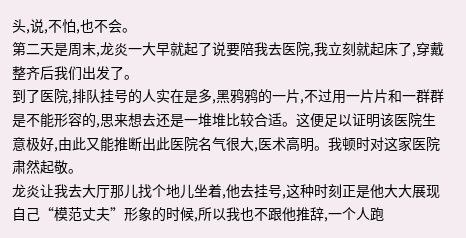头,说,不怕,也不会。
第二天是周末,龙炎一大早就起了说要陪我去医院,我立刻就起床了,穿戴整齐后我们出发了。
到了医院,排队挂号的人实在是多,黑鸦鸦的一片,不过用一片片和一群群是不能形容的,思来想去还是一堆堆比较合适。这便足以证明该医院生意极好,由此又能推断出此医院名气很大,医术高明。我顿时对这家医院肃然起敬。
龙炎让我去大厅那儿找个地儿坐着,他去挂号,这种时刻正是他大大展现自己“模范丈夫”形象的时候,所以我也不跟他推辞,一个人跑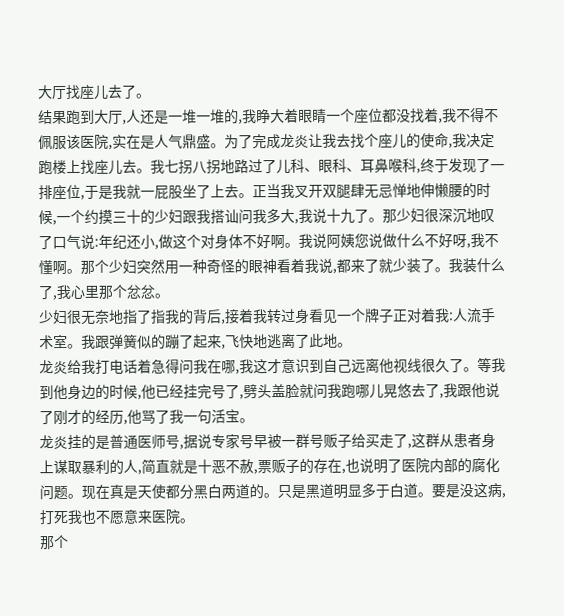大厅找座儿去了。
结果跑到大厅,人还是一堆一堆的,我睁大着眼睛一个座位都没找着,我不得不佩服该医院,实在是人气鼎盛。为了完成龙炎让我去找个座儿的使命,我决定跑楼上找座儿去。我七拐八拐地路过了儿科、眼科、耳鼻喉科,终于发现了一排座位,于是我就一屁股坐了上去。正当我叉开双腿肆无忌惮地伸懒腰的时候,一个约摸三十的少妇跟我搭讪问我多大,我说十九了。那少妇很深沉地叹了口气说:年纪还小,做这个对身体不好啊。我说阿姨您说做什么不好呀,我不懂啊。那个少妇突然用一种奇怪的眼神看着我说,都来了就少装了。我装什么了,我心里那个忿忿。
少妇很无奈地指了指我的背后,接着我转过身看见一个牌子正对着我:人流手术室。我跟弹簧似的蹦了起来,飞快地逃离了此地。
龙炎给我打电话着急得问我在哪,我这才意识到自己远离他视线很久了。等我到他身边的时候,他已经挂完号了,劈头盖脸就问我跑哪儿晃悠去了,我跟他说了刚才的经历,他骂了我一句活宝。
龙炎挂的是普通医师号,据说专家号早被一群号贩子给买走了,这群从患者身上谋取暴利的人,简直就是十恶不赦,票贩子的存在,也说明了医院内部的腐化问题。现在真是天使都分黑白两道的。只是黑道明显多于白道。要是没这病,打死我也不愿意来医院。
那个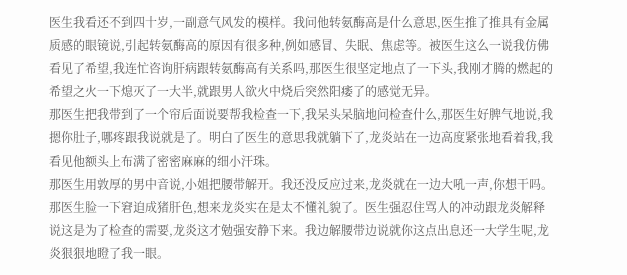医生我看还不到四十岁,一副意气风发的模样。我问他转氨酶高是什么意思,医生推了推具有金属质感的眼镜说,引起转氨酶高的原因有很多种,例如感冒、失眠、焦虑等。被医生这么一说我仿佛看见了希望,我连忙咨询肝病跟转氨酶高有关系吗,那医生很坚定地点了一下头,我刚才腾的燃起的希望之火一下熄灭了一大半,就跟男人欲火中烧后突然阳痿了的感觉无异。
那医生把我带到了一个帘后面说要帮我检查一下,我呆头呆脑地问检查什么,那医生好脾气地说,我摁你肚子,哪疼跟我说就是了。明白了医生的意思我就躺下了,龙炎站在一边高度紧张地看着我,我看见他额头上布满了密密麻麻的细小汗珠。
那医生用敦厚的男中音说,小姐把腰带解开。我还没反应过来,龙炎就在一边大吼一声,你想干吗。那医生脸一下窘迫成猪肝色,想来龙炎实在是太不懂礼貌了。医生强忍住骂人的冲动跟龙炎解释说这是为了检查的需要,龙炎这才勉强安静下来。我边解腰带边说就你这点出息还一大学生呢,龙炎狠狠地瞪了我一眼。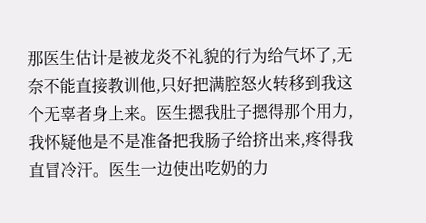那医生估计是被龙炎不礼貌的行为给气坏了,无奈不能直接教训他,只好把满腔怒火转移到我这个无辜者身上来。医生摁我肚子摁得那个用力,我怀疑他是不是准备把我肠子给挤出来,疼得我直冒冷汗。医生一边使出吃奶的力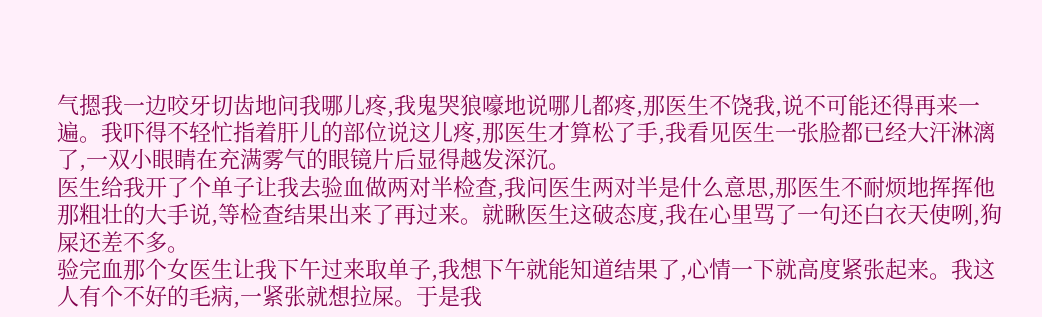气摁我一边咬牙切齿地问我哪儿疼,我鬼哭狼嚎地说哪儿都疼,那医生不饶我,说不可能还得再来一遍。我吓得不轻忙指着肝儿的部位说这儿疼,那医生才算松了手,我看见医生一张脸都已经大汗淋漓了,一双小眼睛在充满雾气的眼镜片后显得越发深沉。
医生给我开了个单子让我去验血做两对半检查,我问医生两对半是什么意思,那医生不耐烦地挥挥他那粗壮的大手说,等检查结果出来了再过来。就瞅医生这破态度,我在心里骂了一句还白衣天使咧,狗屎还差不多。
验完血那个女医生让我下午过来取单子,我想下午就能知道结果了,心情一下就高度紧张起来。我这人有个不好的毛病,一紧张就想拉屎。于是我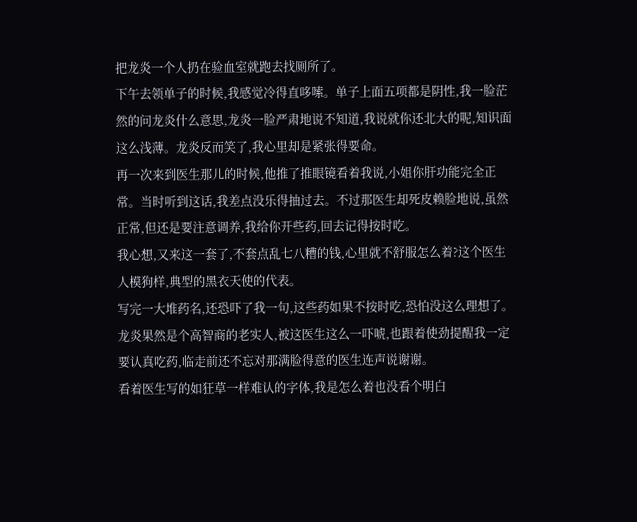把龙炎一个人扔在验血室就跑去找厕所了。
下午去领单子的时候,我感觉冷得直哆嗦。单子上面五项都是阴性,我一脸茫然的问龙炎什么意思,龙炎一脸严肃地说不知道,我说就你还北大的呢,知识面这么浅薄。龙炎反而笑了,我心里却是紧张得要命。
再一次来到医生那儿的时候,他推了推眼镜看着我说,小姐你肝功能完全正常。当时听到这话,我差点没乐得抽过去。不过那医生却死皮赖脸地说,虽然正常,但还是要注意调养,我给你开些药,回去记得按时吃。
我心想,又来这一套了,不套点乱七八糟的钱,心里就不舒服怎么着?这个医生人模狗样,典型的黑衣天使的代表。
写完一大堆药名,还恐吓了我一句,这些药如果不按时吃,恐怕没这么理想了。
龙炎果然是个高智商的老实人,被这医生这么一吓唬,也跟着使劲提醒我一定要认真吃药,临走前还不忘对那满脸得意的医生连声说谢谢。
看着医生写的如狂草一样难认的字体,我是怎么着也没看个明白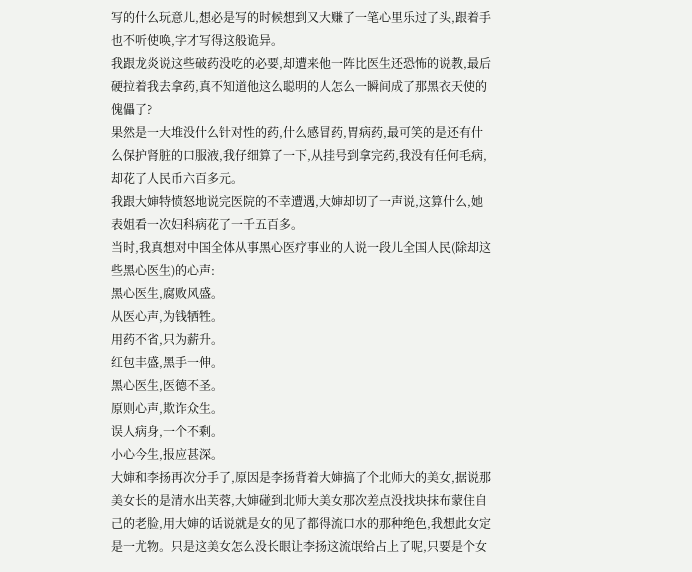写的什么玩意儿,想必是写的时候想到又大赚了一笔心里乐过了头,跟着手也不听使唤,字才写得这般诡异。
我跟龙炎说这些破药没吃的必要,却遭来他一阵比医生还恐怖的说教,最后硬拉着我去拿药,真不知道他这么聪明的人怎么一瞬间成了那黑衣天使的傀儡了?
果然是一大堆没什么针对性的药,什么感冒药,胃病药,最可笑的是还有什么保护肾脏的口服液,我仔细算了一下,从挂号到拿完药,我没有任何毛病,却花了人民币六百多元。
我跟大婶特愤怒地说完医院的不幸遭遇,大婶却切了一声说,这算什么,她表姐看一次妇科病花了一千五百多。
当时,我真想对中国全体从事黑心医疗事业的人说一段儿全国人民(除却这些黑心医生)的心声:
黑心医生,腐败风盛。
从医心声,为钱牺牲。
用药不省,只为薪升。
红包丰盛,黑手一伸。
黑心医生,医德不圣。
原则心声,欺诈众生。
误人病身,一个不剩。
小心今生,报应甚深。
大婶和李扬再次分手了,原因是李扬背着大婶搞了个北师大的美女,据说那美女长的是清水出芙蓉,大婶碰到北师大美女那次差点没找块抹布蒙住自己的老脸,用大婶的话说就是女的见了都得流口水的那种绝色,我想此女定是一尤物。只是这美女怎么没长眼让李扬这流氓给占上了呢,只要是个女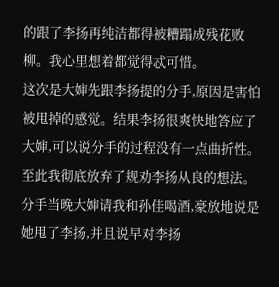的跟了李扬再纯洁都得被糟蹋成残花败柳。我心里想着都觉得忒可惜。
这次是大婶先跟李扬提的分手,原因是害怕被甩掉的感觉。结果李扬很爽快地答应了大婶,可以说分手的过程没有一点曲折性。至此我彻底放弃了规劝李扬从良的想法。
分手当晚大婶请我和孙佳喝酒,豪放地说是她甩了李扬,并且说早对李扬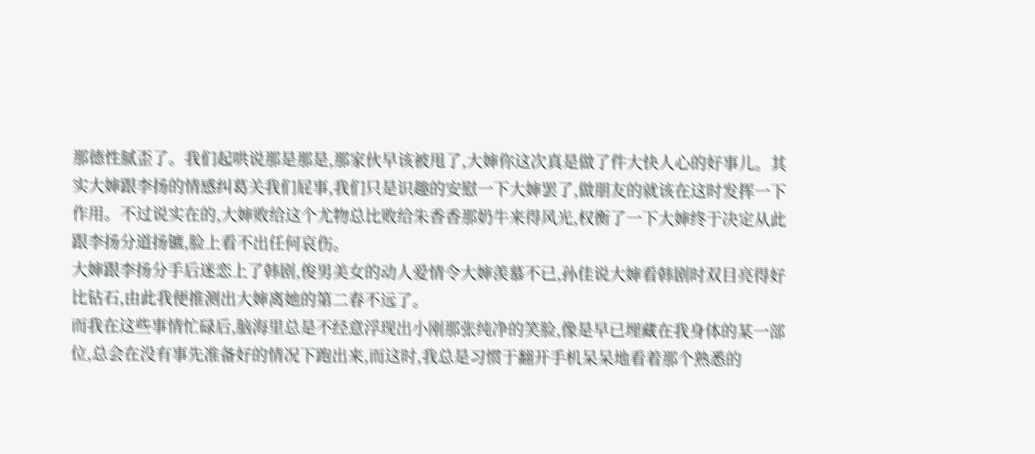那德性腻歪了。我们起哄说那是那是,那家伙早该被甩了,大婶你这次真是做了件大快人心的好事儿。其实大婶跟李扬的情感纠葛关我们屁事,我们只是识趣的安慰一下大婶罢了,做朋友的就该在这时发挥一下作用。不过说实在的,大婶败给这个尤物总比败给朱香香那奶牛来得风光,权衡了一下大婶终于决定从此跟李扬分道扬镳,脸上看不出任何哀伤。
大婶跟李扬分手后迷恋上了韩剧,俊男美女的动人爱情令大婶羡慕不已,孙佳说大婶看韩剧时双目亮得好比钻石,由此我便推测出大婶离她的第二春不远了。
而我在这些事情忙碌后,脑海里总是不经意浮现出小刚那张纯净的笑脸,像是早已埋藏在我身体的某一部位,总会在没有事先准备好的情况下跑出来,而这时,我总是习惯于翻开手机呆呆地看着那个熟悉的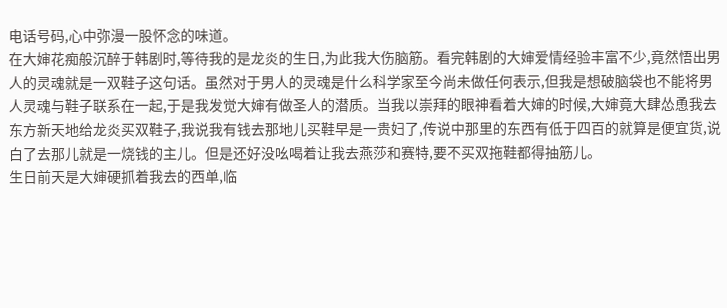电话号码,心中弥漫一股怀念的味道。
在大婶花痴般沉醉于韩剧时,等待我的是龙炎的生日,为此我大伤脑筋。看完韩剧的大婶爱情经验丰富不少,竟然悟出男人的灵魂就是一双鞋子这句话。虽然对于男人的灵魂是什么科学家至今尚未做任何表示,但我是想破脑袋也不能将男人灵魂与鞋子联系在一起,于是我发觉大婶有做圣人的潜质。当我以崇拜的眼神看着大婶的时候,大婶竟大肆怂恿我去东方新天地给龙炎买双鞋子,我说我有钱去那地儿买鞋早是一贵妇了,传说中那里的东西有低于四百的就算是便宜货,说白了去那儿就是一烧钱的主儿。但是还好没吆喝着让我去燕莎和赛特,要不买双拖鞋都得抽筋儿。
生日前天是大婶硬抓着我去的西单,临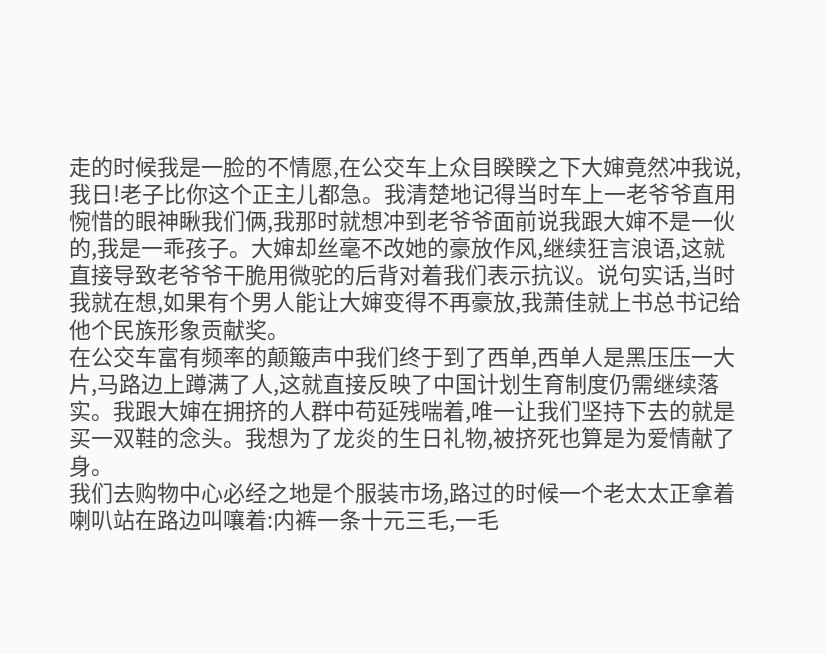走的时候我是一脸的不情愿,在公交车上众目睽睽之下大婶竟然冲我说,我日!老子比你这个正主儿都急。我清楚地记得当时车上一老爷爷直用惋惜的眼神瞅我们俩,我那时就想冲到老爷爷面前说我跟大婶不是一伙的,我是一乖孩子。大婶却丝毫不改她的豪放作风,继续狂言浪语,这就直接导致老爷爷干脆用微驼的后背对着我们表示抗议。说句实话,当时我就在想,如果有个男人能让大婶变得不再豪放,我萧佳就上书总书记给他个民族形象贡献奖。
在公交车富有频率的颠簸声中我们终于到了西单,西单人是黑压压一大片,马路边上蹲满了人,这就直接反映了中国计划生育制度仍需继续落实。我跟大婶在拥挤的人群中苟延残喘着,唯一让我们坚持下去的就是买一双鞋的念头。我想为了龙炎的生日礼物,被挤死也算是为爱情献了身。
我们去购物中心必经之地是个服装市场,路过的时候一个老太太正拿着喇叭站在路边叫嚷着:内裤一条十元三毛,一毛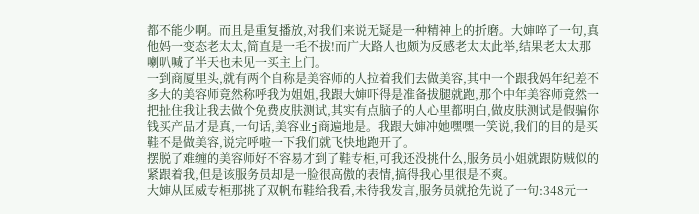都不能少啊。而且是重复播放,对我们来说无疑是一种精神上的折磨。大婶啐了一句,真他妈一变态老太太,简直是一毛不拔!而广大路人也颇为反感老太太此举,结果老太太那喇叭喊了半天也未见一买主上门。
一到商厦里头,就有两个自称是美容师的人拉着我们去做美容,其中一个跟我妈年纪差不多大的美容师竟然称呼我为姐姐,我跟大婶吓得是准备拔腿就跑,那个中年美容师竟然一把扯住我让我去做个免费皮肤测试,其实有点脑子的人心里都明白,做皮肤测试是假骗你钱买产品才是真,一句话,美容业j商遍地是。我跟大婶冲她嘿嘿一笑说,我们的目的是买鞋不是做美容,说完呼啦一下我们就飞快地跑开了。
摆脱了难缠的美容师好不容易才到了鞋专柜,可我还没挑什么,服务员小姐就跟防贼似的紧跟着我,但是该服务员却是一脸很高傲的表情,搞得我心里很是不爽。
大婶从匡威专柜那挑了双帆布鞋给我看,未待我发言,服务员就抢先说了一句:348元一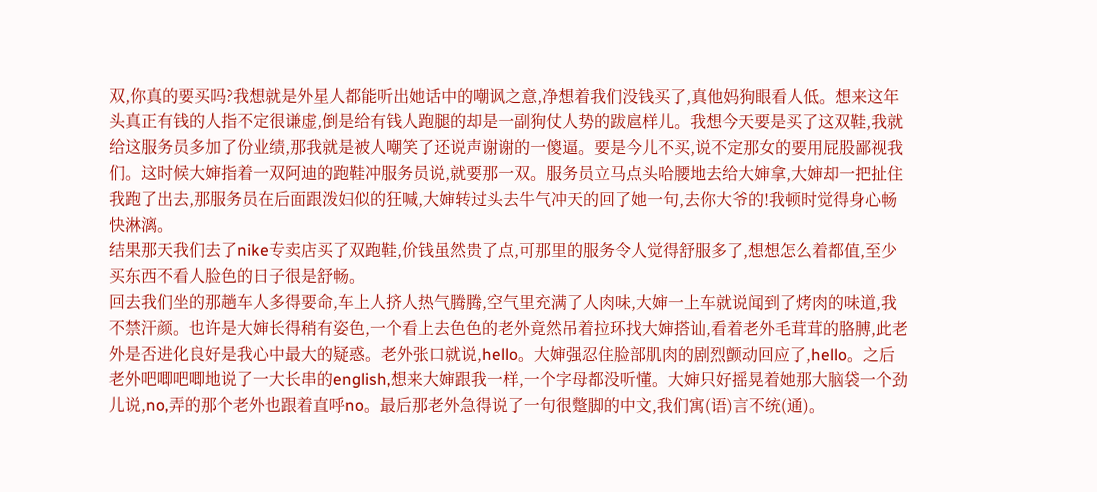双,你真的要买吗?我想就是外星人都能听出她话中的嘲讽之意,净想着我们没钱买了,真他妈狗眼看人低。想来这年头真正有钱的人指不定很谦虚,倒是给有钱人跑腿的却是一副狗仗人势的跋扈样儿。我想今天要是买了这双鞋,我就给这服务员多加了份业绩,那我就是被人嘲笑了还说声谢谢的一傻逼。要是今儿不买,说不定那女的要用屁股鄙视我们。这时候大婶指着一双阿迪的跑鞋冲服务员说,就要那一双。服务员立马点头哈腰地去给大婶拿,大婶却一把扯住我跑了出去,那服务员在后面跟泼妇似的狂喊,大婶转过头去牛气冲天的回了她一句,去你大爷的!我顿时觉得身心畅快淋漓。
结果那天我们去了nike专卖店买了双跑鞋,价钱虽然贵了点,可那里的服务令人觉得舒服多了,想想怎么着都值,至少买东西不看人脸色的日子很是舒畅。
回去我们坐的那趟车人多得要命,车上人挤人热气腾腾,空气里充满了人肉味,大婶一上车就说闻到了烤肉的味道,我不禁汗颜。也许是大婶长得稍有姿色,一个看上去色色的老外竟然吊着拉环找大婶搭讪,看着老外毛茸茸的胳膊,此老外是否进化良好是我心中最大的疑惑。老外张口就说,hello。大婶强忍住脸部肌肉的剧烈颤动回应了,hello。之后老外吧唧吧唧地说了一大长串的english,想来大婶跟我一样,一个字母都没听懂。大婶只好摇晃着她那大脑袋一个劲儿说,no,弄的那个老外也跟着直呼no。最后那老外急得说了一句很蹩脚的中文,我们寓(语)言不统(通)。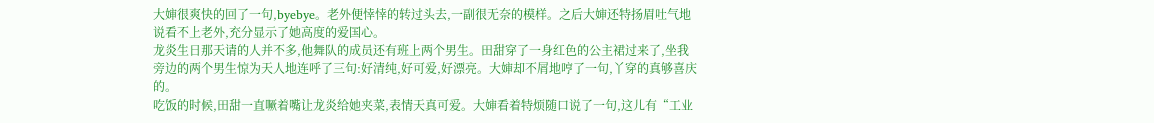大婶很爽快的回了一句,byebye。老外便悻悻的转过头去,一副很无奈的模样。之后大婶还特扬眉吐气地说看不上老外,充分显示了她高度的爱国心。
龙炎生日那天请的人并不多,他舞队的成员还有班上两个男生。田甜穿了一身红色的公主裙过来了,坐我旁边的两个男生惊为天人地连呼了三句:好清纯,好可爱,好漂亮。大婶却不屑地哼了一句,丫穿的真够喜庆的。
吃饭的时候,田甜一直噘着嘴让龙炎给她夹菜,表情天真可爱。大婶看着特烦随口说了一句,这儿有“工业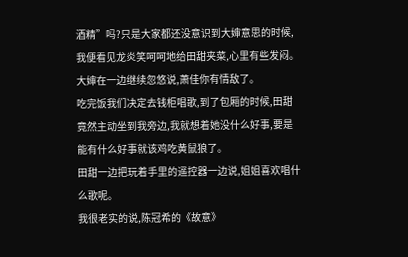酒精”吗?只是大家都还没意识到大婶意思的时候,我便看见龙炎笑呵呵地给田甜夹菜,心里有些发闷。大婶在一边继续忽悠说,萧佳你有情敌了。
吃完饭我们决定去钱柜唱歌,到了包厢的时候,田甜竟然主动坐到我旁边,我就想着她没什么好事,要是能有什么好事就该鸡吃黄鼠狼了。
田甜一边把玩着手里的遥控器一边说,姐姐喜欢唱什么歌呢。
我很老实的说,陈冠希的《故意》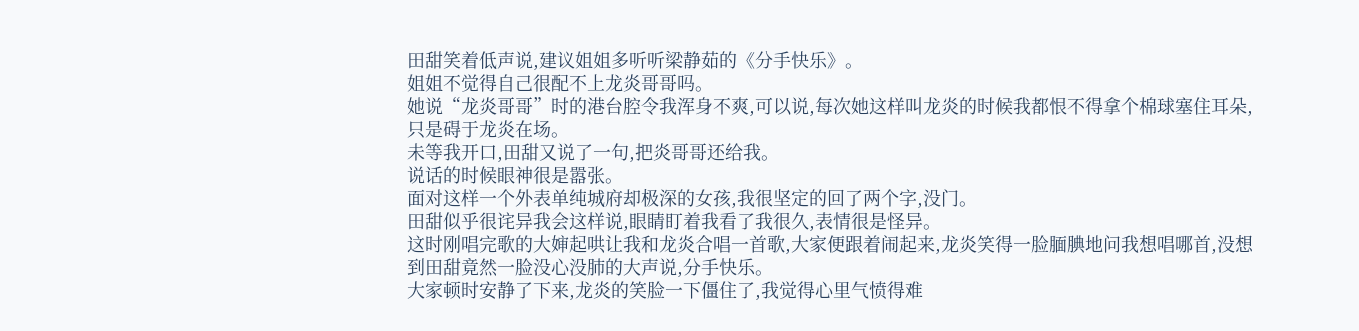田甜笑着低声说,建议姐姐多听听梁静茹的《分手快乐》。
姐姐不觉得自己很配不上龙炎哥哥吗。
她说“龙炎哥哥”时的港台腔令我浑身不爽,可以说,每次她这样叫龙炎的时候我都恨不得拿个棉球塞住耳朵,只是碍于龙炎在场。
未等我开口,田甜又说了一句,把炎哥哥还给我。
说话的时候眼神很是嚣张。
面对这样一个外表单纯城府却极深的女孩,我很坚定的回了两个字,没门。
田甜似乎很诧异我会这样说,眼睛盯着我看了我很久,表情很是怪异。
这时刚唱完歌的大婶起哄让我和龙炎合唱一首歌,大家便跟着闹起来,龙炎笑得一脸腼腆地问我想唱哪首,没想到田甜竟然一脸没心没肺的大声说,分手快乐。
大家顿时安静了下来,龙炎的笑脸一下僵住了,我觉得心里气愤得难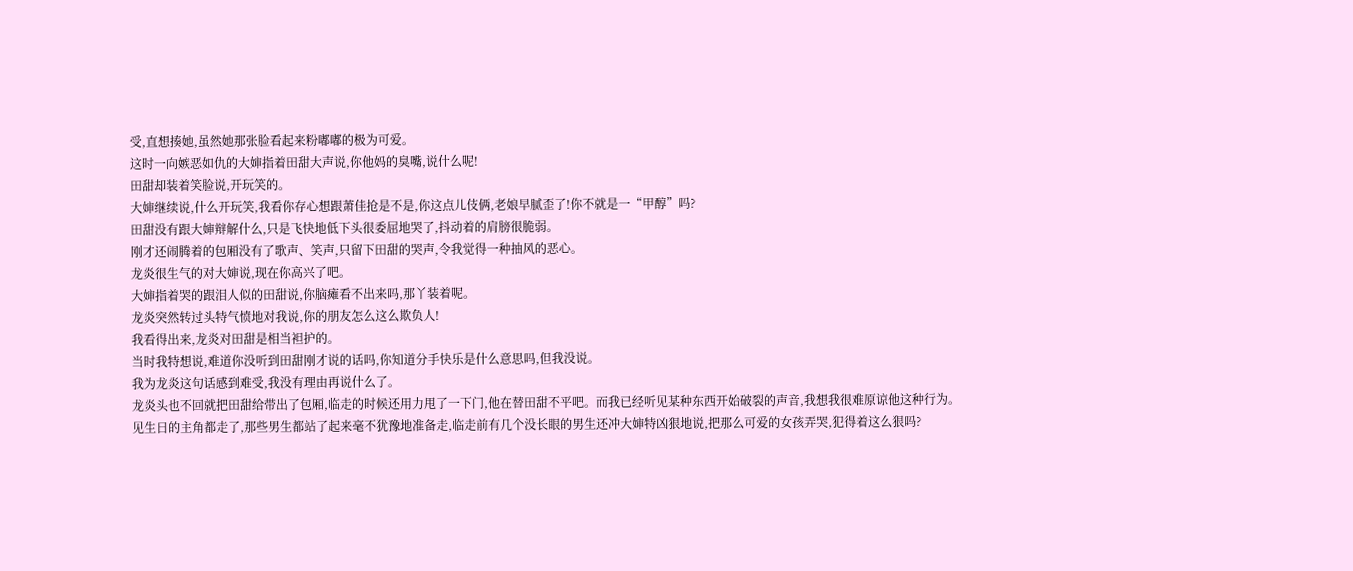受,直想揍她,虽然她那张脸看起来粉嘟嘟的极为可爱。
这时一向嫉恶如仇的大婶指着田甜大声说,你他妈的臭嘴,说什么呢!
田甜却装着笑脸说,开玩笑的。
大婶继续说,什么开玩笑,我看你存心想跟萧佳抢是不是,你这点儿伎俩,老娘早腻歪了!你不就是一“甲醇”吗?
田甜没有跟大婶辩解什么,只是飞快地低下头很委屈地哭了,抖动着的肩膀很脆弱。
刚才还闹腾着的包厢没有了歌声、笑声,只留下田甜的哭声,令我觉得一种抽风的恶心。
龙炎很生气的对大婶说,现在你高兴了吧。
大婶指着哭的跟泪人似的田甜说,你脑瘫看不出来吗,那丫装着呢。
龙炎突然转过头特气愤地对我说,你的朋友怎么这么欺负人!
我看得出来,龙炎对田甜是相当袒护的。
当时我特想说,难道你没听到田甜刚才说的话吗,你知道分手快乐是什么意思吗,但我没说。
我为龙炎这句话感到难受,我没有理由再说什么了。
龙炎头也不回就把田甜给带出了包厢,临走的时候还用力甩了一下门,他在替田甜不平吧。而我已经听见某种东西开始破裂的声音,我想我很难原谅他这种行为。
见生日的主角都走了,那些男生都站了起来毫不犹豫地准备走,临走前有几个没长眼的男生还冲大婶特凶狠地说,把那么可爱的女孩弄哭,犯得着这么狠吗?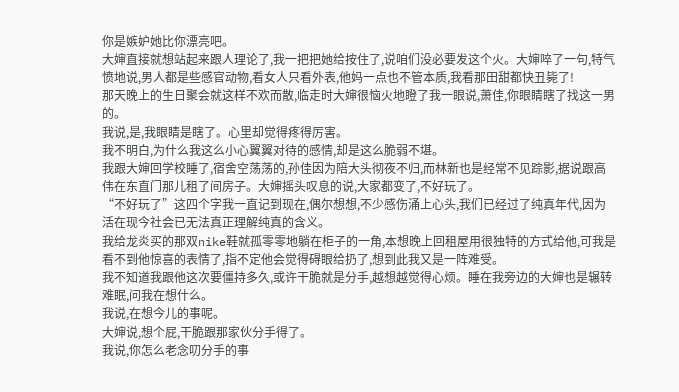你是嫉妒她比你漂亮吧。
大婶直接就想站起来跟人理论了,我一把把她给按住了,说咱们没必要发这个火。大婶啐了一句,特气愤地说,男人都是些感官动物,看女人只看外表,他妈一点也不管本质,我看那田甜都快丑毙了!
那天晚上的生日聚会就这样不欢而散,临走时大婶很恼火地瞪了我一眼说,萧佳,你眼睛瞎了找这一男的。
我说,是,我眼睛是瞎了。心里却觉得疼得厉害。
我不明白,为什么我这么小心翼翼对待的感情,却是这么脆弱不堪。
我跟大婶回学校睡了,宿舍空荡荡的,孙佳因为陪大头彻夜不归,而林新也是经常不见踪影,据说跟高伟在东直门那儿租了间房子。大婶摇头叹息的说,大家都变了,不好玩了。
“不好玩了”这四个字我一直记到现在,偶尔想想,不少感伤涌上心头,我们已经过了纯真年代,因为活在现今社会已无法真正理解纯真的含义。
我给龙炎买的那双nike鞋就孤零零地躺在柜子的一角,本想晚上回租屋用很独特的方式给他,可我是看不到他惊喜的表情了,指不定他会觉得碍眼给扔了,想到此我又是一阵难受。
我不知道我跟他这次要僵持多久,或许干脆就是分手,越想越觉得心烦。睡在我旁边的大婶也是辗转难眠,问我在想什么。
我说,在想今儿的事呢。
大婶说,想个屁,干脆跟那家伙分手得了。
我说,你怎么老念叨分手的事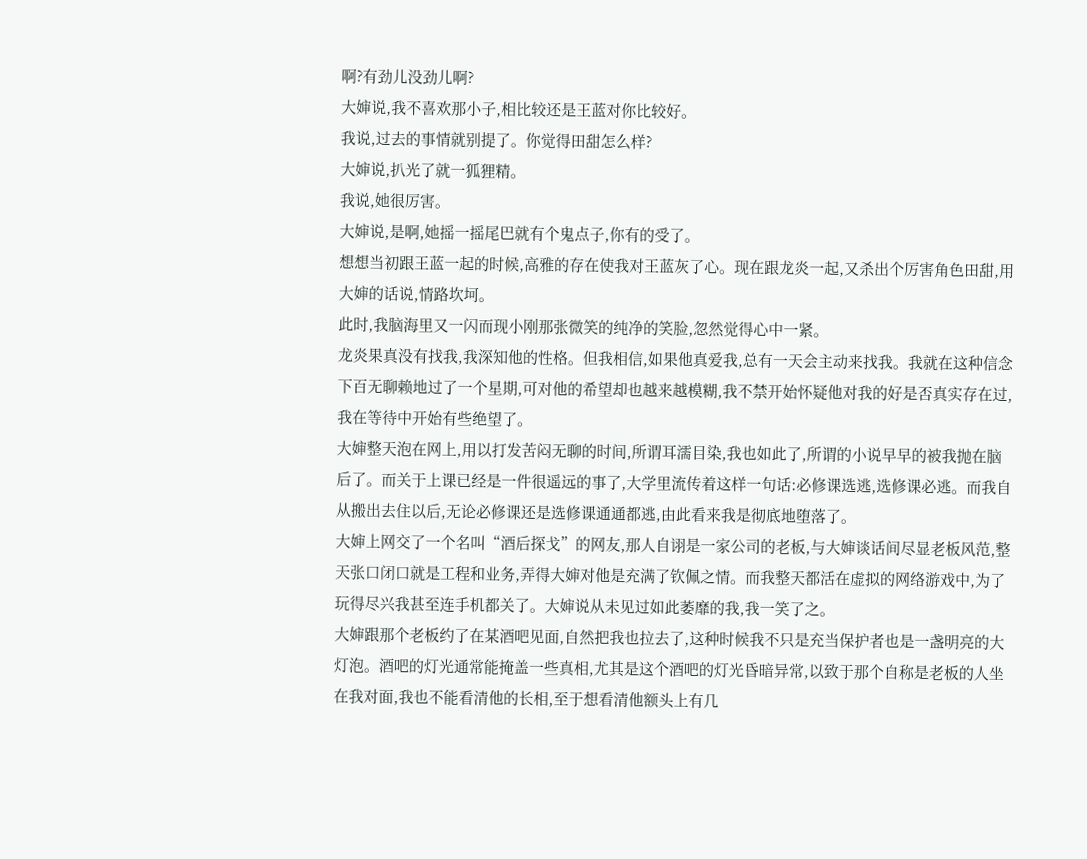啊?有劲儿没劲儿啊?
大婶说,我不喜欢那小子,相比较还是王蓝对你比较好。
我说,过去的事情就别提了。你觉得田甜怎么样?
大婶说,扒光了就一狐狸精。
我说,她很厉害。
大婶说,是啊,她摇一摇尾巴就有个鬼点子,你有的受了。
想想当初跟王蓝一起的时候,高雅的存在使我对王蓝灰了心。现在跟龙炎一起,又杀出个厉害角色田甜,用大婶的话说,情路坎坷。
此时,我脑海里又一闪而现小刚那张微笑的纯净的笑脸,忽然觉得心中一紧。
龙炎果真没有找我,我深知他的性格。但我相信,如果他真爱我,总有一天会主动来找我。我就在这种信念下百无聊赖地过了一个星期,可对他的希望却也越来越模糊,我不禁开始怀疑他对我的好是否真实存在过,我在等待中开始有些绝望了。
大婶整天泡在网上,用以打发苦闷无聊的时间,所谓耳濡目染,我也如此了,所谓的小说早早的被我抛在脑后了。而关于上课已经是一件很遥远的事了,大学里流传着这样一句话:必修课选逃,选修课必逃。而我自从搬出去住以后,无论必修课还是选修课通通都逃,由此看来我是彻底地堕落了。
大婶上网交了一个名叫“酒后探戈”的网友,那人自诩是一家公司的老板,与大婶谈话间尽显老板风范,整天张口闭口就是工程和业务,弄得大婶对他是充满了钦佩之情。而我整天都活在虚拟的网络游戏中,为了玩得尽兴我甚至连手机都关了。大婶说从未见过如此萎靡的我,我一笑了之。
大婶跟那个老板约了在某酒吧见面,自然把我也拉去了,这种时候我不只是充当保护者也是一盏明亮的大灯泡。酒吧的灯光通常能掩盖一些真相,尤其是这个酒吧的灯光昏暗异常,以致于那个自称是老板的人坐在我对面,我也不能看清他的长相,至于想看清他额头上有几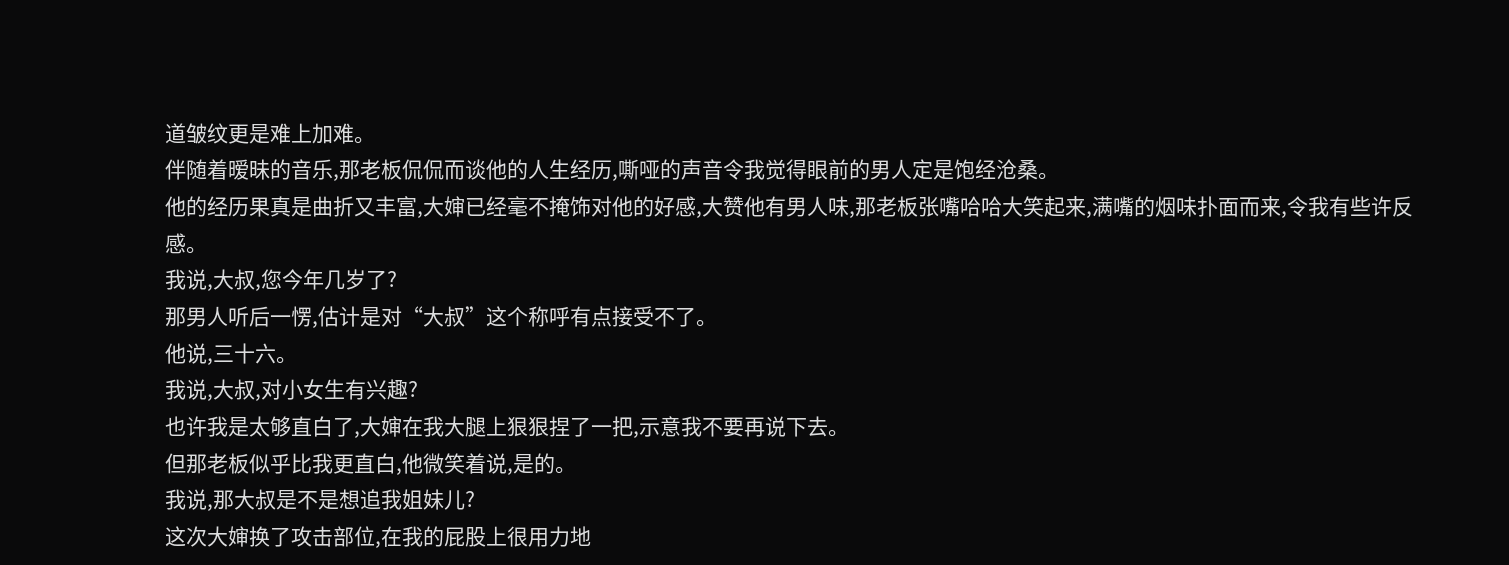道皱纹更是难上加难。
伴随着暧昧的音乐,那老板侃侃而谈他的人生经历,嘶哑的声音令我觉得眼前的男人定是饱经沧桑。
他的经历果真是曲折又丰富,大婶已经毫不掩饰对他的好感,大赞他有男人味,那老板张嘴哈哈大笑起来,满嘴的烟味扑面而来,令我有些许反感。
我说,大叔,您今年几岁了?
那男人听后一愣,估计是对“大叔”这个称呼有点接受不了。
他说,三十六。
我说,大叔,对小女生有兴趣?
也许我是太够直白了,大婶在我大腿上狠狠捏了一把,示意我不要再说下去。
但那老板似乎比我更直白,他微笑着说,是的。
我说,那大叔是不是想追我姐妹儿?
这次大婶换了攻击部位,在我的屁股上很用力地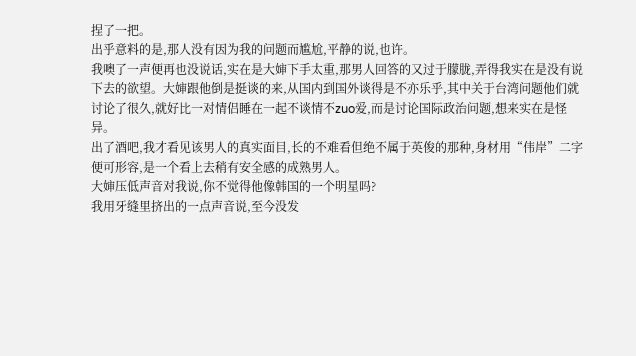捏了一把。
出乎意料的是,那人没有因为我的问题而尴尬,平静的说,也许。
我噢了一声便再也没说话,实在是大婶下手太重,那男人回答的又过于朦胧,弄得我实在是没有说下去的欲望。大婶跟他倒是挺谈的来,从国内到国外谈得是不亦乐乎,其中关于台湾问题他们就讨论了很久,就好比一对情侣睡在一起不谈情不zuo爱,而是讨论国际政治问题,想来实在是怪异。
出了酒吧,我才看见该男人的真实面目,长的不难看但绝不属于英俊的那种,身材用“伟岸”二字便可形容,是一个看上去稍有安全感的成熟男人。
大婶压低声音对我说,你不觉得他像韩国的一个明星吗?
我用牙缝里挤出的一点声音说,至今没发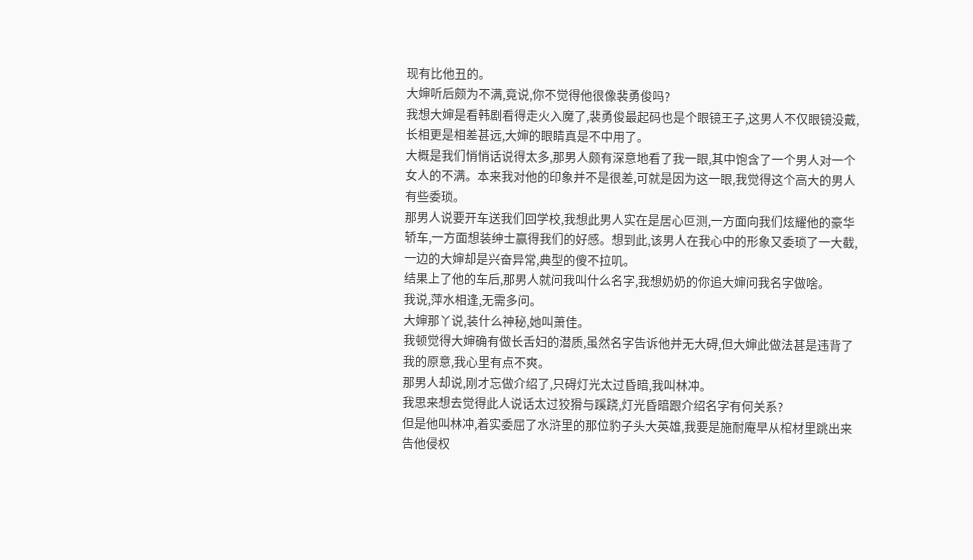现有比他丑的。
大婶听后颇为不满,竟说,你不觉得他很像裴勇俊吗?
我想大婶是看韩剧看得走火入魔了,裴勇俊最起码也是个眼镜王子,这男人不仅眼镜没戴,长相更是相差甚远,大婶的眼睛真是不中用了。
大概是我们悄悄话说得太多,那男人颇有深意地看了我一眼,其中饱含了一个男人对一个女人的不满。本来我对他的印象并不是很差,可就是因为这一眼,我觉得这个高大的男人有些委琐。
那男人说要开车送我们回学校,我想此男人实在是居心叵测,一方面向我们炫耀他的豪华轿车,一方面想装绅士赢得我们的好感。想到此,该男人在我心中的形象又委琐了一大截,一边的大婶却是兴奋异常,典型的傻不拉叽。
结果上了他的车后,那男人就问我叫什么名字,我想奶奶的你追大婶问我名字做啥。
我说,萍水相逢,无需多问。
大婶那丫说,装什么神秘,她叫萧佳。
我顿觉得大婶确有做长舌妇的潜质,虽然名字告诉他并无大碍,但大婶此做法甚是违背了我的原意,我心里有点不爽。
那男人却说,刚才忘做介绍了,只碍灯光太过昏暗,我叫林冲。
我思来想去觉得此人说话太过狡猾与蹊跷,灯光昏暗跟介绍名字有何关系?
但是他叫林冲,着实委屈了水浒里的那位豹子头大英雄,我要是施耐庵早从棺材里跳出来告他侵权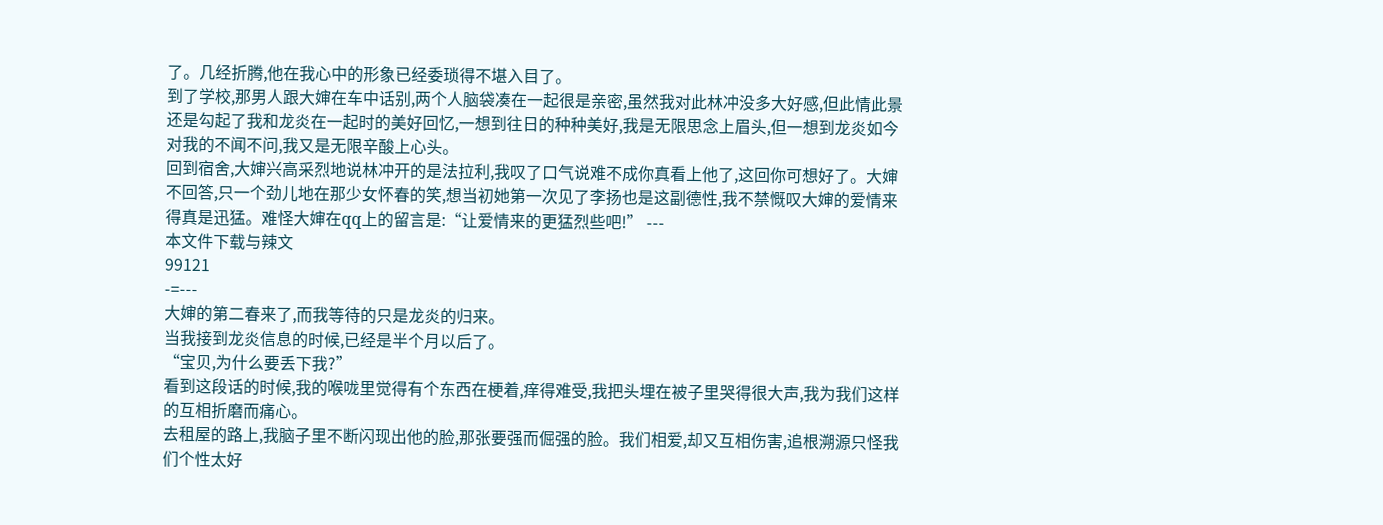了。几经折腾,他在我心中的形象已经委琐得不堪入目了。
到了学校,那男人跟大婶在车中话别,两个人脑袋凑在一起很是亲密,虽然我对此林冲没多大好感,但此情此景还是勾起了我和龙炎在一起时的美好回忆,一想到往日的种种美好,我是无限思念上眉头,但一想到龙炎如今对我的不闻不问,我又是无限辛酸上心头。
回到宿舍,大婶兴高采烈地说林冲开的是法拉利,我叹了口气说难不成你真看上他了,这回你可想好了。大婶不回答,只一个劲儿地在那少女怀春的笑,想当初她第一次见了李扬也是这副德性,我不禁慨叹大婶的爱情来得真是迅猛。难怪大婶在qq上的留言是:“让爱情来的更猛烈些吧!” ---
本文件下载与辣文
99121
-=---
大婶的第二春来了,而我等待的只是龙炎的归来。
当我接到龙炎信息的时候,已经是半个月以后了。
“宝贝,为什么要丢下我?”
看到这段话的时候,我的喉咙里觉得有个东西在梗着,痒得难受,我把头埋在被子里哭得很大声,我为我们这样的互相折磨而痛心。
去租屋的路上,我脑子里不断闪现出他的脸,那张要强而倔强的脸。我们相爱,却又互相伤害,追根溯源只怪我们个性太好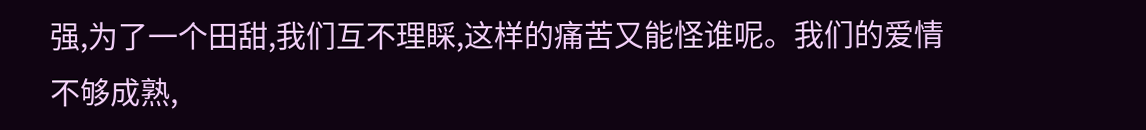强,为了一个田甜,我们互不理睬,这样的痛苦又能怪谁呢。我们的爱情不够成熟,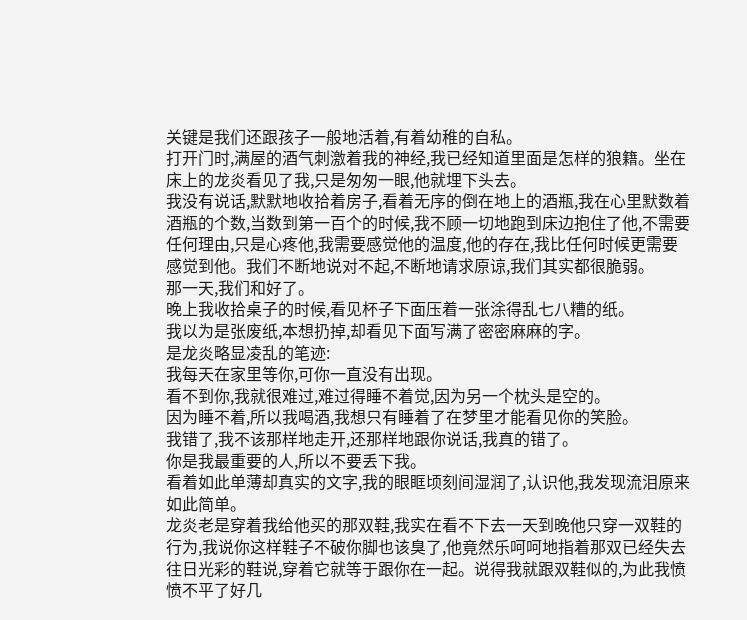关键是我们还跟孩子一般地活着,有着幼稚的自私。
打开门时,满屋的酒气刺激着我的神经,我已经知道里面是怎样的狼籍。坐在床上的龙炎看见了我,只是匆匆一眼,他就埋下头去。
我没有说话,默默地收拾着房子,看着无序的倒在地上的酒瓶,我在心里默数着酒瓶的个数,当数到第一百个的时候,我不顾一切地跑到床边抱住了他,不需要任何理由,只是心疼他,我需要感觉他的温度,他的存在,我比任何时候更需要感觉到他。我们不断地说对不起,不断地请求原谅,我们其实都很脆弱。
那一天,我们和好了。
晚上我收拾桌子的时候,看见杯子下面压着一张涂得乱七八糟的纸。
我以为是张废纸,本想扔掉,却看见下面写满了密密麻麻的字。
是龙炎略显凌乱的笔迹:
我每天在家里等你,可你一直没有出现。
看不到你,我就很难过,难过得睡不着觉,因为另一个枕头是空的。
因为睡不着,所以我喝酒,我想只有睡着了在梦里才能看见你的笑脸。
我错了,我不该那样地走开,还那样地跟你说话,我真的错了。
你是我最重要的人,所以不要丢下我。
看着如此单薄却真实的文字,我的眼眶顷刻间湿润了,认识他,我发现流泪原来如此简单。
龙炎老是穿着我给他买的那双鞋,我实在看不下去一天到晚他只穿一双鞋的行为,我说你这样鞋子不破你脚也该臭了,他竟然乐呵呵地指着那双已经失去往日光彩的鞋说,穿着它就等于跟你在一起。说得我就跟双鞋似的,为此我愤愤不平了好几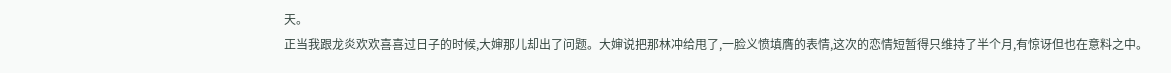天。
正当我跟龙炎欢欢喜喜过日子的时候,大婶那儿却出了问题。大婶说把那林冲给甩了,一脸义愤填膺的表情,这次的恋情短暂得只维持了半个月,有惊讶但也在意料之中。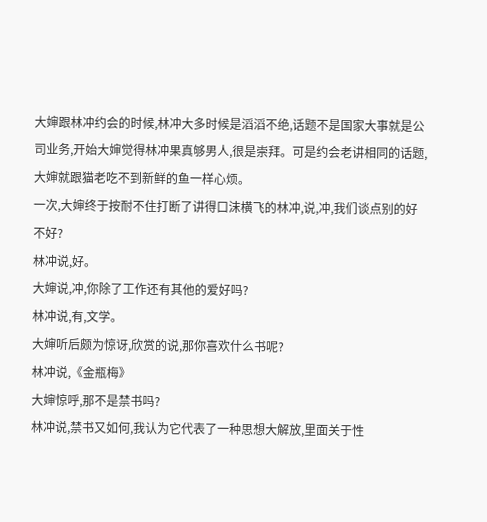大婶跟林冲约会的时候,林冲大多时候是滔滔不绝,话题不是国家大事就是公司业务,开始大婶觉得林冲果真够男人,很是崇拜。可是约会老讲相同的话题,大婶就跟猫老吃不到新鲜的鱼一样心烦。
一次,大婶终于按耐不住打断了讲得口沫横飞的林冲,说,冲,我们谈点别的好不好?
林冲说,好。
大婶说,冲,你除了工作还有其他的爱好吗?
林冲说,有,文学。
大婶听后颇为惊讶,欣赏的说,那你喜欢什么书呢?
林冲说,《金瓶梅》
大婶惊呼,那不是禁书吗?
林冲说,禁书又如何,我认为它代表了一种思想大解放,里面关于性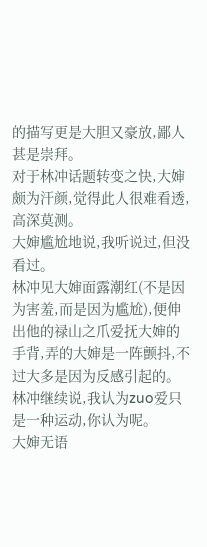的描写更是大胆又豪放,鄙人甚是崇拜。
对于林冲话题转变之快,大婶颇为汗颜,觉得此人很难看透,高深莫测。
大婶尴尬地说,我听说过,但没看过。
林冲见大婶面露潮红(不是因为害羞,而是因为尴尬),便伸出他的禄山之爪爱抚大婶的手背,弄的大婶是一阵颤抖,不过大多是因为反感引起的。
林冲继续说,我认为zuo爱只是一种运动,你认为呢。
大婶无语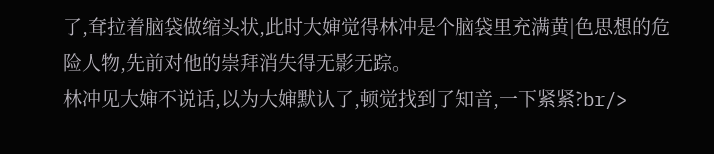了,耷拉着脑袋做缩头状,此时大婶觉得林冲是个脑袋里充满黄|色思想的危险人物,先前对他的崇拜消失得无影无踪。
林冲见大婶不说话,以为大婶默认了,顿觉找到了知音,一下紧紧?br/>